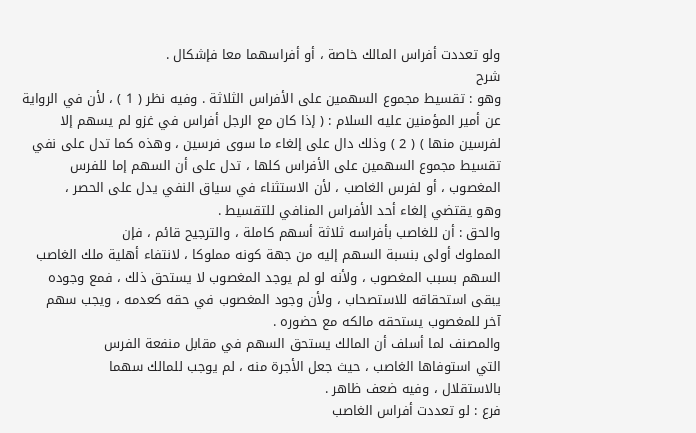ولو تعددت أفراس المالك خاصة ، أو أفراسهما معا فإشكال .
شرح
وهو : تقسيط مجموع السهمين على الأفراس الثلاثة . وفيه نظر ( 1 ) ، لأن في الرواية
عن أمير المؤمنين عليه السلام : ( إذا كان مع الرجل أفراس في غزو لم يسهم إلا
لفرسين منها ) ( 2 ) وذلك دال على إلغاء ما سوى فرسين ، وهذه كما تدل على نفي
تقسيط مجموع السهمين على الأفراس كلها ، تدل على أن السهم إما للفرس
المغصوب ، أو لفرس الغاصب ، لأن الاستثناء في سياق النفي يدل على الحصر ،
وهو يقتضي إلغاء أحد الأفراس المنافي للتقسيط .
والحق : أن للغاصب بأفراسه ثلاثة أسهم كاملة ، والترجيح قائم ، فإن
المملوك أولى بنسبة السهم إليه من جهة كونه مملوكا ، لانتفاء أهلية ملك الغاصب
السهم بسبب المغصوب ، ولأنه لو لم يوجد المغصوب لا يستحق ذلك ، فمع وجوده
يبقى استحقاقه للاستصحاب ، ولأن وجود المغصوب في حقه كعدمه ، ويجب سهم
آخر للمغصوب يستحقه مالكه مع حضوره .
والمصنف لما أسلف أن المالك يستحق السهم في مقابل منفعة الفرس
التي استوفاها الغاصب ، حيث جعل الأجرة منه ، لم يوجب للمالك سهما
بالاستقلال ، وفيه ضعف ظاهر .
فرع : لو تعددت أفراس الغاصب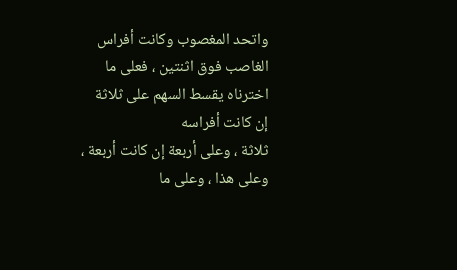واتحد المغصوب وكانت أفراس
الغاصب فوق اثنتين ، فعلى ما اخترناه يقسط السهم على ثلاثة إن كانت أفراسه
ثلاثة ، وعلى أربعة إن كانت أربعة ، وعلى هذا ، وعلى ما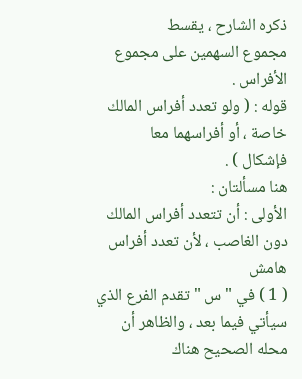ذكره الشارح ، يقسط
مجموع السهمين على مجموع الأفراس .
قوله : ( ولو تعدد أفراس المالك خاصة ، أو أفراسهما معا
فإشكال ) .
هنا مسألتان :
الأولى : أن تتعدد أفراس المالك دون الغاصب ، لأن تعدد أفراس
هامش
( 1 ) في " س " تقدم الفرع الذي سيأتي فيما بعد ، والظاهر أن محله الصحيح هناك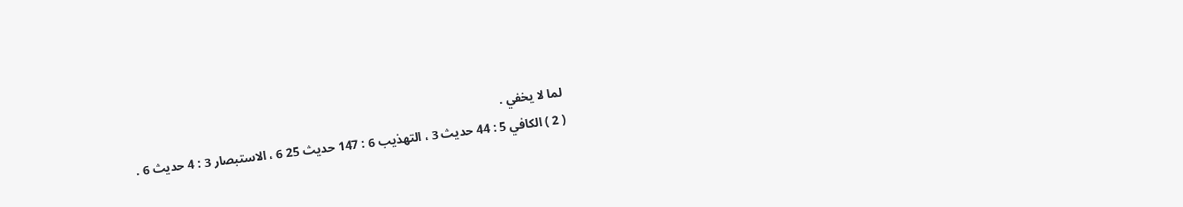لما لا يخفي .
( 2 ) الكافي 5 : 44 حديث 3 ، التهذيب 6 : 147 حديث 25 6 ، الاستبصار 3 : 4 حديث 6 .